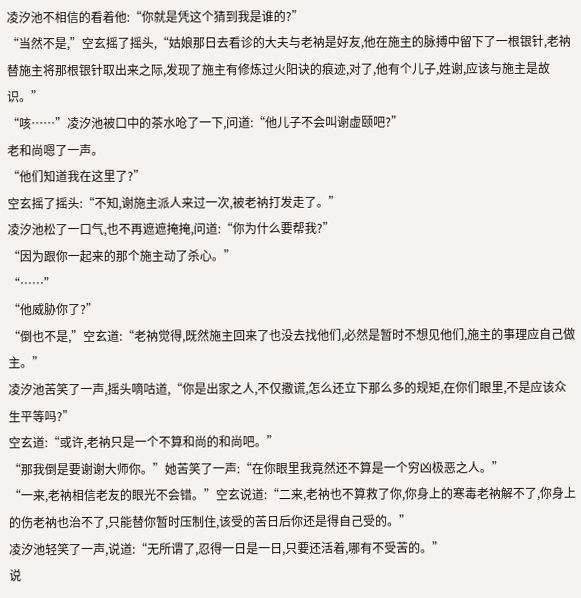凌汐池不相信的看着他:“你就是凭这个猜到我是谁的?”
“当然不是,”空玄摇了摇头,“姑娘那日去看诊的大夫与老衲是好友,他在施主的脉搏中留下了一根银针,老衲替施主将那根银针取出来之际,发现了施主有修炼过火阳诀的痕迹,对了,他有个儿子,姓谢,应该与施主是故识。”
“咳……”凌汐池被口中的茶水呛了一下,问道:“他儿子不会叫谢虚颐吧?”
老和尚嗯了一声。
“他们知道我在这里了?”
空玄摇了摇头:“不知,谢施主派人来过一次,被老衲打发走了。”
凌汐池松了一口气,也不再遮遮掩掩,问道:“你为什么要帮我?”
“因为跟你一起来的那个施主动了杀心。”
“……”
“他威胁你了?”
“倒也不是,”空玄道:“老衲觉得,既然施主回来了也没去找他们,必然是暂时不想见他们,施主的事理应自己做主。”
凌汐池苦笑了一声,摇头嘀咕道,“你是出家之人,不仅撒谎,怎么还立下那么多的规矩,在你们眼里,不是应该众生平等吗?”
空玄道:“或许,老衲只是一个不算和尚的和尚吧。”
“那我倒是要谢谢大师你。”她苦笑了一声:“在你眼里我竟然还不算是一个穷凶极恶之人。”
“一来,老衲相信老友的眼光不会错。”空玄说道:“二来,老衲也不算救了你,你身上的寒毒老衲解不了,你身上的伤老衲也治不了,只能替你暂时压制住,该受的苦日后你还是得自己受的。”
凌汐池轻笑了一声,说道:“无所谓了,忍得一日是一日,只要还活着,哪有不受苦的。”
说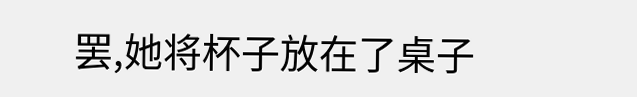罢,她将杯子放在了桌子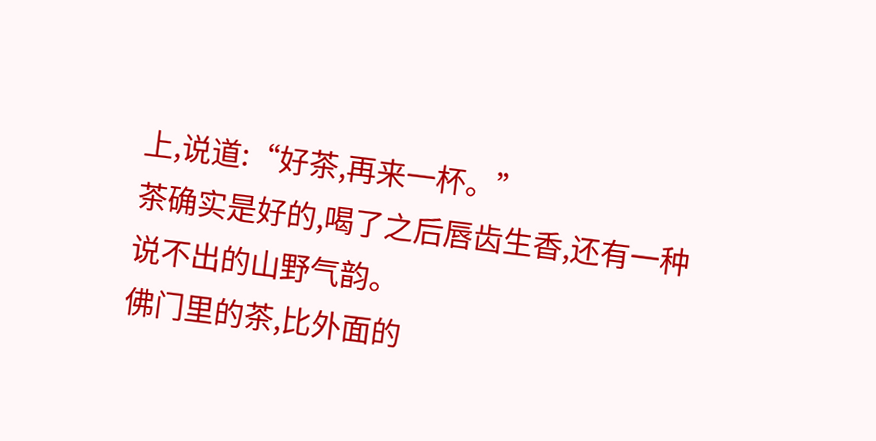上,说道:“好茶,再来一杯。”
茶确实是好的,喝了之后唇齿生香,还有一种说不出的山野气韵。
佛门里的茶,比外面的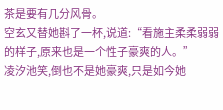茶是要有几分风骨。
空玄又替她斟了一杯,说道:“看施主柔柔弱弱的样子,原来也是一个性子豪爽的人。”
凌汐池笑,倒也不是她豪爽,只是如今她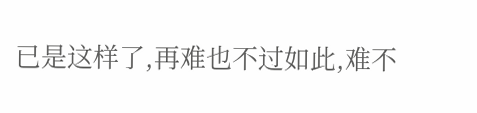已是这样了,再难也不过如此,难不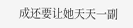成还要让她天天一副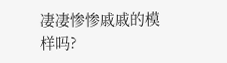凄凄惨惨戚戚的模样吗?